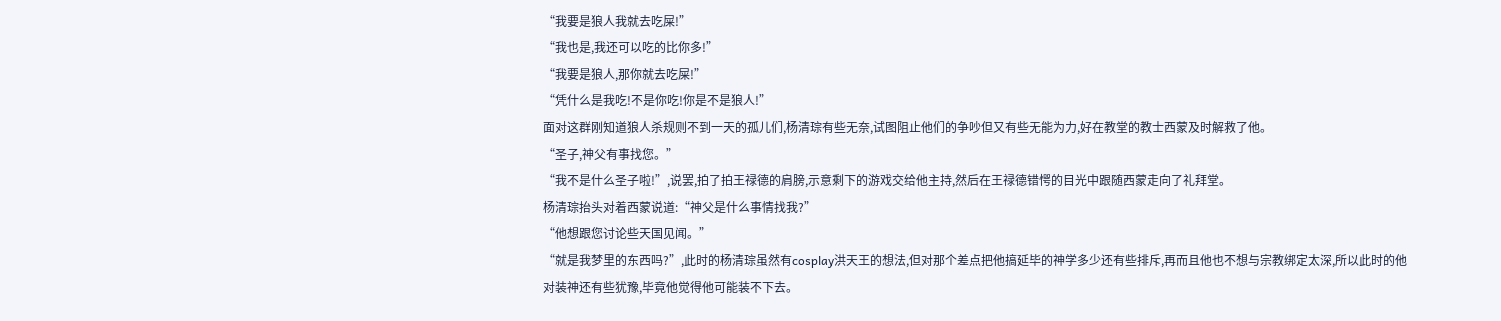“我要是狼人我就去吃屎!”
“我也是,我还可以吃的比你多!”
“我要是狼人,那你就去吃屎!”
“凭什么是我吃!不是你吃!你是不是狼人!”
面对这群刚知道狼人杀规则不到一天的孤儿们,杨清琮有些无奈,试图阻止他们的争吵但又有些无能为力,好在教堂的教士西蒙及时解救了他。
“圣子,神父有事找您。”
“我不是什么圣子啦!”,说罢,拍了拍王禄德的肩膀,示意剩下的游戏交给他主持,然后在王禄德错愕的目光中跟随西蒙走向了礼拜堂。
杨清琮抬头对着西蒙说道:“神父是什么事情找我?”
“他想跟您讨论些天国见闻。”
“就是我梦里的东西吗?”,此时的杨清琮虽然有cosplay洪天王的想法,但对那个差点把他搞延毕的神学多少还有些排斥,再而且他也不想与宗教绑定太深,所以此时的他对装神还有些犹豫,毕竟他觉得他可能装不下去。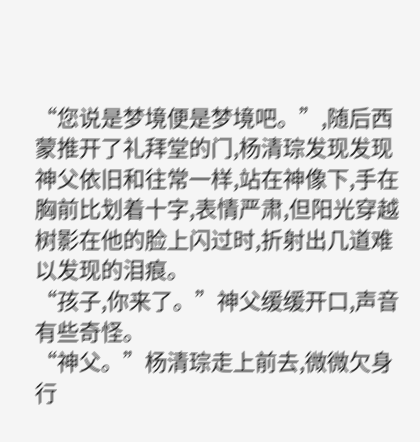“您说是梦境便是梦境吧。”,随后西蒙推开了礼拜堂的门,杨清琮发现发现神父依旧和往常一样,站在神像下,手在胸前比划着十字,表情严肃,但阳光穿越树影在他的脸上闪过时,折射出几道难以发现的泪痕。
“孩子,你来了。”神父缓缓开口,声音有些奇怪。
“神父。”杨清琮走上前去,微微欠身行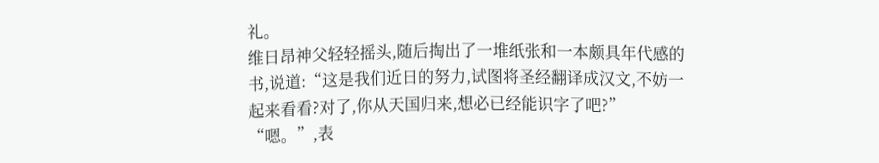礼。
维日昂神父轻轻摇头,随后掏出了一堆纸张和一本颇具年代感的书,说道:“这是我们近日的努力,试图将圣经翻译成汉文,不妨一起来看看?对了,你从天国归来,想必已经能识字了吧?”
“嗯。”,表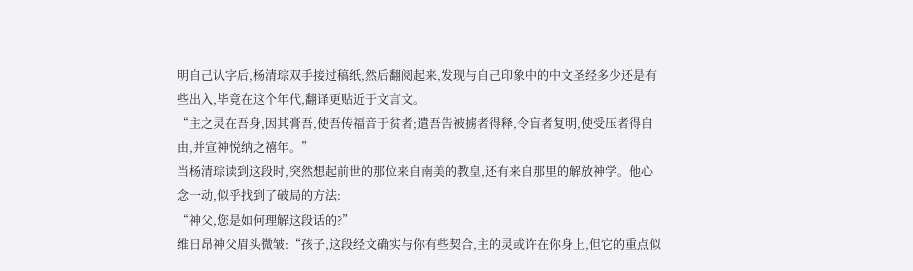明自己认字后,杨清琮双手接过稿纸,然后翻阅起来,发现与自己印象中的中文圣经多少还是有些出入,毕竟在这个年代,翻译更贴近于文言文。
“主之灵在吾身,因其膏吾,使吾传福音于贫者;遣吾告被掳者得释,令盲者复明,使受压者得自由,并宣神悦纳之禧年。”
当杨清琮读到这段时,突然想起前世的那位来自南美的教皇,还有来自那里的解放神学。他心念一动,似乎找到了破局的方法:
“神父,您是如何理解这段话的?”
维日昂神父眉头微皱:“孩子,这段经文确实与你有些契合,主的灵或许在你身上,但它的重点似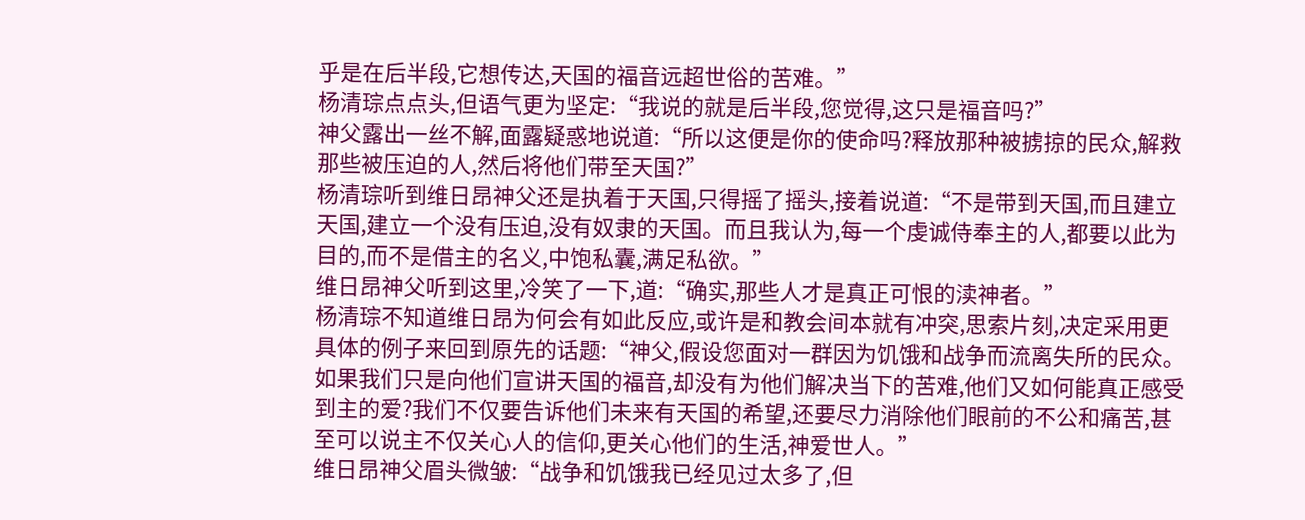乎是在后半段,它想传达,天国的福音远超世俗的苦难。”
杨清琮点点头,但语气更为坚定:“我说的就是后半段,您觉得,这只是福音吗?”
神父露出一丝不解,面露疑惑地说道:“所以这便是你的使命吗?释放那种被掳掠的民众,解救那些被压迫的人,然后将他们带至天国?”
杨清琮听到维日昂神父还是执着于天国,只得摇了摇头,接着说道:“不是带到天国,而且建立天国,建立一个没有压迫,没有奴隶的天国。而且我认为,每一个虔诚侍奉主的人,都要以此为目的,而不是借主的名义,中饱私囊,满足私欲。”
维日昂神父听到这里,冷笑了一下,道:“确实,那些人才是真正可恨的渎神者。”
杨清琮不知道维日昂为何会有如此反应,或许是和教会间本就有冲突,思索片刻,决定采用更具体的例子来回到原先的话题:“神父,假设您面对一群因为饥饿和战争而流离失所的民众。如果我们只是向他们宣讲天国的福音,却没有为他们解决当下的苦难,他们又如何能真正感受到主的爱?我们不仅要告诉他们未来有天国的希望,还要尽力消除他们眼前的不公和痛苦,甚至可以说主不仅关心人的信仰,更关心他们的生活,神爱世人。”
维日昂神父眉头微皱:“战争和饥饿我已经见过太多了,但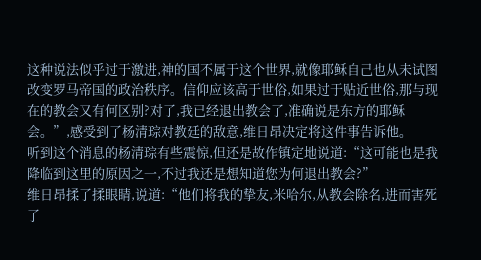这种说法似乎过于激进,神的国不属于这个世界,就像耶稣自己也从未试图改变罗马帝国的政治秩序。信仰应该高于世俗,如果过于贴近世俗,那与现在的教会又有何区别?对了,我已经退出教会了,准确说是东方的耶稣会。”,感受到了杨清琮对教廷的敌意,维日昂决定将这件事告诉他。
听到这个消息的杨清琮有些震惊,但还是故作镇定地说道:“这可能也是我降临到这里的原因之一,不过我还是想知道您为何退出教会?”
维日昂揉了揉眼睛,说道:“他们将我的挚友,米哈尔,从教会除名,进而害死了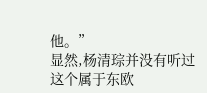他。”
显然,杨清琮并没有听过这个属于东欧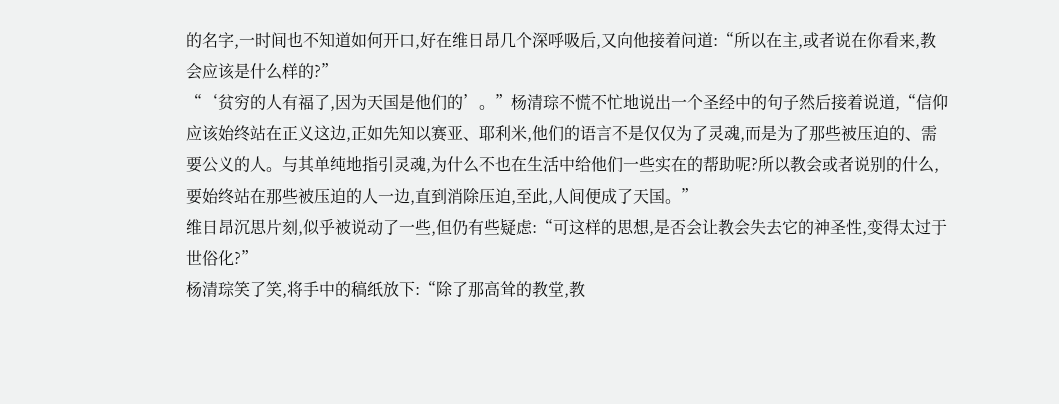的名字,一时间也不知道如何开口,好在维日昂几个深呼吸后,又向他接着问道:“所以在主,或者说在你看来,教会应该是什么样的?”
“‘贫穷的人有福了,因为天国是他们的’。”杨清琮不慌不忙地说出一个圣经中的句子然后接着说道,“信仰应该始终站在正义这边,正如先知以赛亚、耶利米,他们的语言不是仅仅为了灵魂,而是为了那些被压迫的、需要公义的人。与其单纯地指引灵魂,为什么不也在生活中给他们一些实在的帮助呢?所以教会或者说别的什么,要始终站在那些被压迫的人一边,直到消除压迫,至此,人间便成了天国。”
维日昂沉思片刻,似乎被说动了一些,但仍有些疑虑:“可这样的思想,是否会让教会失去它的神圣性,变得太过于世俗化?”
杨清琮笑了笑,将手中的稿纸放下:“除了那高耸的教堂,教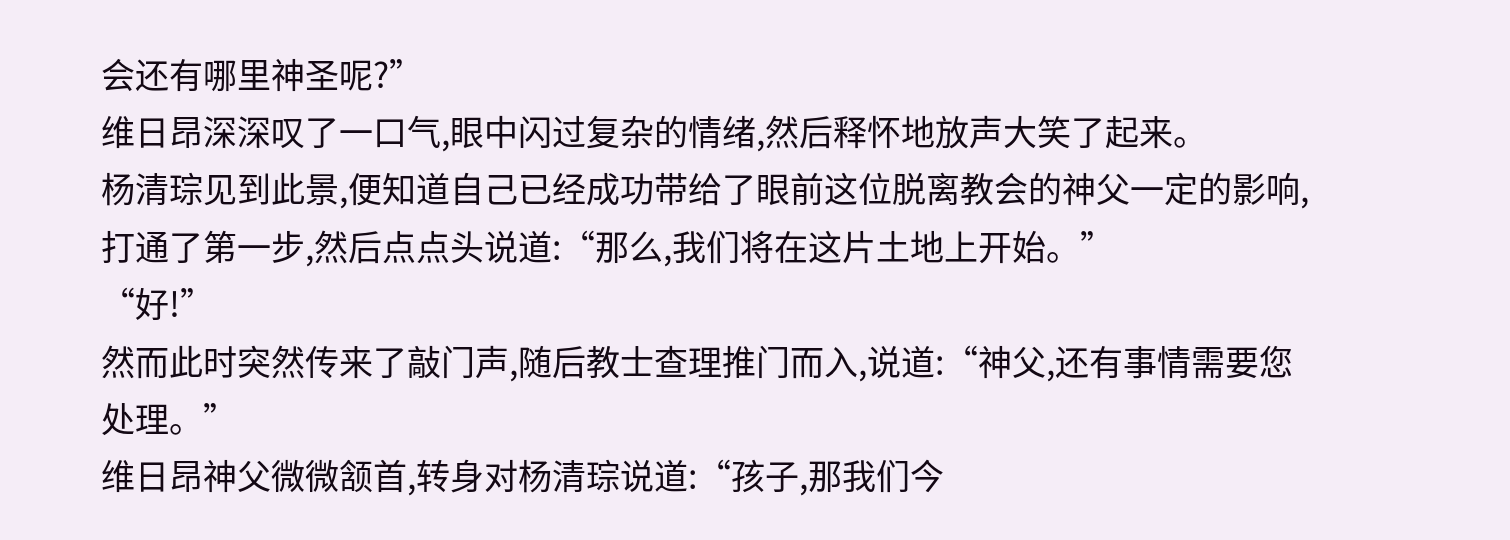会还有哪里神圣呢?”
维日昂深深叹了一口气,眼中闪过复杂的情绪,然后释怀地放声大笑了起来。
杨清琮见到此景,便知道自己已经成功带给了眼前这位脱离教会的神父一定的影响,打通了第一步,然后点点头说道:“那么,我们将在这片土地上开始。”
“好!”
然而此时突然传来了敲门声,随后教士查理推门而入,说道:“神父,还有事情需要您处理。”
维日昂神父微微颔首,转身对杨清琮说道:“孩子,那我们今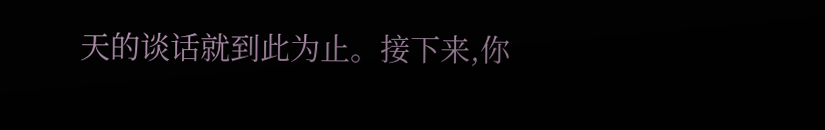天的谈话就到此为止。接下来,你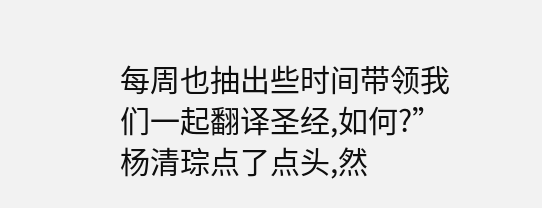每周也抽出些时间带领我们一起翻译圣经,如何?”
杨清琮点了点头,然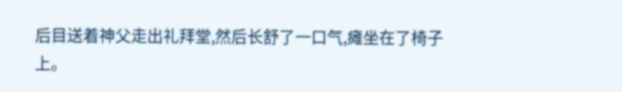后目送着神父走出礼拜堂,然后长舒了一口气,瘫坐在了椅子上。